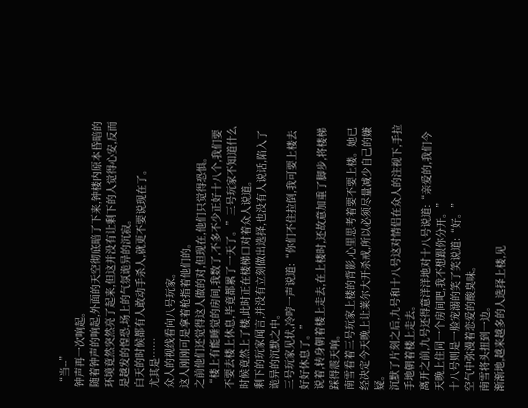“当--”
钟声再一次响起。
随着钟声的响起,外面的天空彻底暗了下来,钟楼内原本昏暗的环境竟然突然亮了起来,但这并没有让剩下的人觉得心安,反而是越发的惶恐,场上的气氛诡异的沉寂。
白天的时候都有人敢动手杀人,就更不要说现在了。
尤其是……
众人的视线看向八号玩家。
这人刚刚可是拿着枪指着他们的。
之前他们还觉得这人做的对,但现在,他们只觉得恐惧。
“楼上有能睡觉的房间,我数了,不多不少正好十八个,我们要不要去楼上休息,毕竟都累了一天了。”三号玩家不知道什么时候竟然上了楼,此时正在楼梯口对着众人说道。
剩下的玩家闻言,并没有立刻做出选择,也没有人说话,陷入了诡异的沉默之中。
三号玩家见状,冷哼一声说道:“你们不住拉倒,我可要上楼去好好休息了。”
说着,转身朝着楼上走去,在上楼时,还故意加重了脚步,将楼梯踩得震天响。
南雪看着三号玩家上楼的背影,心里思考着要不要上楼。她已经决定今天晚上让莱尔大开杀戒,所以必须尽量减少自己的嫌疑。
沉默了片刻之后,九号和十八号这对情侣在众人的注视下,手拉手地朝着楼上走去。
离开之前,九号还得意洋洋地对十八号说道:“亲爱的,我们今天晚上住同一个房间吧,我不想跟你分开。”
十八号则是一脸宠溺的笑了笑说道:“好。”
空气中弥漫着恋爱的酸臭味。
南雪将头扭到一边。
渐渐地,越来越多的人选择上楼,见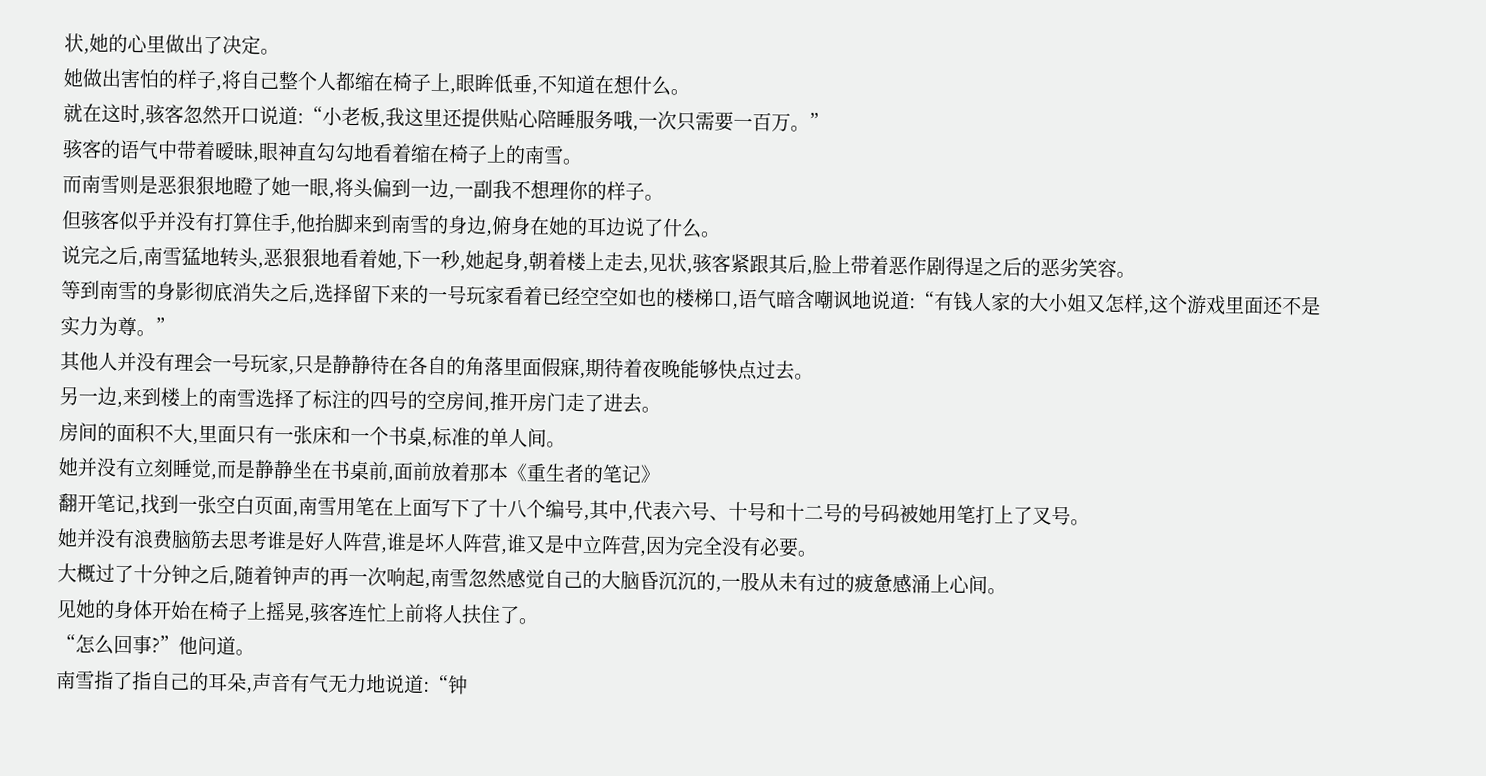状,她的心里做出了决定。
她做出害怕的样子,将自己整个人都缩在椅子上,眼眸低垂,不知道在想什么。
就在这时,骇客忽然开口说道:“小老板,我这里还提供贴心陪睡服务哦,一次只需要一百万。”
骇客的语气中带着暧昧,眼神直勾勾地看着缩在椅子上的南雪。
而南雪则是恶狠狠地瞪了她一眼,将头偏到一边,一副我不想理你的样子。
但骇客似乎并没有打算住手,他抬脚来到南雪的身边,俯身在她的耳边说了什么。
说完之后,南雪猛地转头,恶狠狠地看着她,下一秒,她起身,朝着楼上走去,见状,骇客紧跟其后,脸上带着恶作剧得逞之后的恶劣笑容。
等到南雪的身影彻底消失之后,选择留下来的一号玩家看着已经空空如也的楼梯口,语气暗含嘲讽地说道:“有钱人家的大小姐又怎样,这个游戏里面还不是实力为尊。”
其他人并没有理会一号玩家,只是静静待在各自的角落里面假寐,期待着夜晚能够快点过去。
另一边,来到楼上的南雪选择了标注的四号的空房间,推开房门走了进去。
房间的面积不大,里面只有一张床和一个书桌,标准的单人间。
她并没有立刻睡觉,而是静静坐在书桌前,面前放着那本《重生者的笔记》
翻开笔记,找到一张空白页面,南雪用笔在上面写下了十八个编号,其中,代表六号、十号和十二号的号码被她用笔打上了叉号。
她并没有浪费脑筋去思考谁是好人阵营,谁是坏人阵营,谁又是中立阵营,因为完全没有必要。
大概过了十分钟之后,随着钟声的再一次响起,南雪忽然感觉自己的大脑昏沉沉的,一股从未有过的疲惫感涌上心间。
见她的身体开始在椅子上摇晃,骇客连忙上前将人扶住了。
“怎么回事?”他问道。
南雪指了指自己的耳朵,声音有气无力地说道:“钟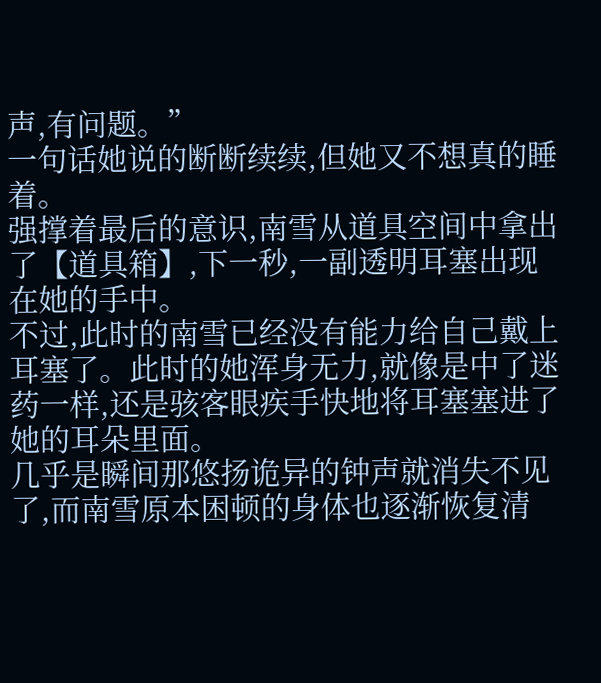声,有问题。”
一句话她说的断断续续,但她又不想真的睡着。
强撑着最后的意识,南雪从道具空间中拿出了【道具箱】,下一秒,一副透明耳塞出现在她的手中。
不过,此时的南雪已经没有能力给自己戴上耳塞了。此时的她浑身无力,就像是中了迷药一样,还是骇客眼疾手快地将耳塞塞进了她的耳朵里面。
几乎是瞬间那悠扬诡异的钟声就消失不见了,而南雪原本困顿的身体也逐渐恢复清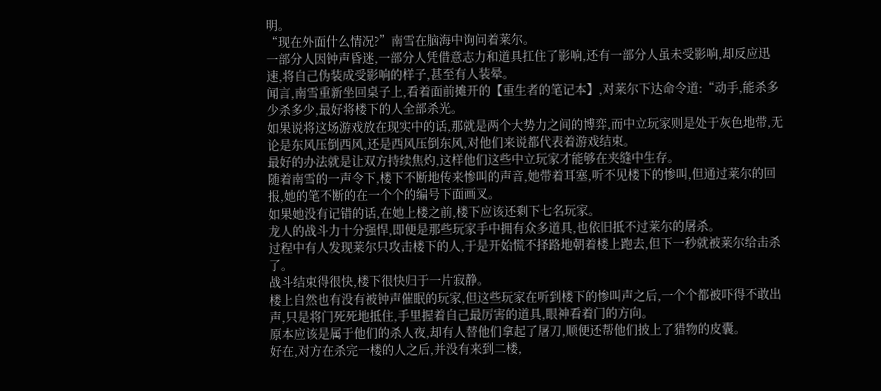明。
“现在外面什么情况?”南雪在脑海中询问着莱尔。
一部分人因钟声昏迷,一部分人凭借意志力和道具扛住了影响,还有一部分人虽未受影响,却反应迅速,将自己伪装成受影响的样子,甚至有人装晕。
闻言,南雪重新坐回桌子上,看着面前摊开的【重生者的笔记本】,对莱尔下达命令道:“动手,能杀多少杀多少,最好将楼下的人全部杀光。
如果说将这场游戏放在现实中的话,那就是两个大势力之间的博弈,而中立玩家则是处于灰色地带,无论是东风压倒西风,还是西风压倒东风,对他们来说都代表着游戏结束。
最好的办法就是让双方持续焦灼,这样他们这些中立玩家才能够在夹缝中生存。
随着南雪的一声令下,楼下不断地传来惨叫的声音,她带着耳塞,听不见楼下的惨叫,但通过莱尔的回报,她的笔不断的在一个个的编号下面画叉。
如果她没有记错的话,在她上楼之前,楼下应该还剩下七名玩家。
龙人的战斗力十分强悍,即便是那些玩家手中拥有众多道具,也依旧抵不过莱尔的屠杀。
过程中有人发现莱尔只攻击楼下的人,于是开始慌不择路地朝着楼上跑去,但下一秒就被莱尔给击杀了。
战斗结束得很快,楼下很快归于一片寂静。
楼上自然也有没有被钟声催眠的玩家,但这些玩家在听到楼下的惨叫声之后,一个个都被吓得不敢出声,只是将门死死地抵住,手里握着自己最厉害的道具,眼神看着门的方向。
原本应该是属于他们的杀人夜,却有人替他们拿起了屠刀,顺便还帮他们披上了猎物的皮囊。
好在,对方在杀完一楼的人之后,并没有来到二楼,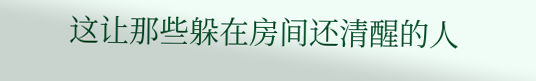这让那些躲在房间还清醒的人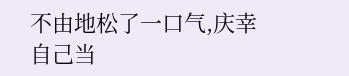不由地松了一口气,庆幸自己当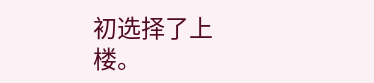初选择了上楼。